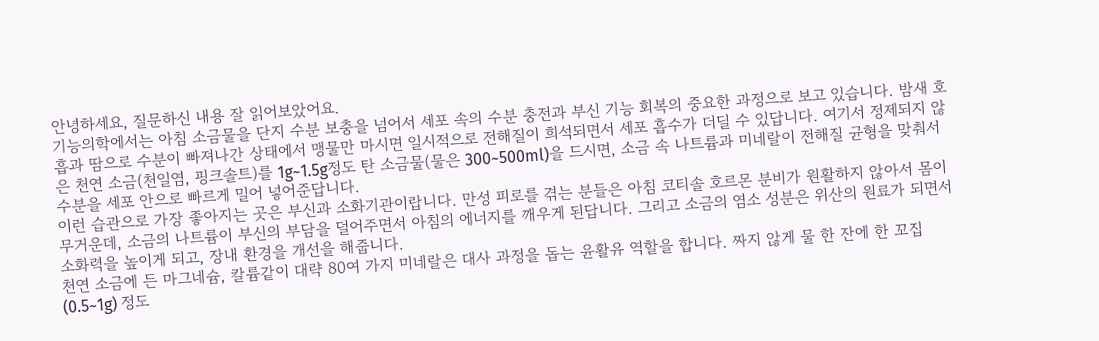안녕하세요, 질문하신 내용 잘 읽어보았어요.
기능의학에서는 아침 소금물을 단지 수분 보충을 넘어서 세포 속의 수분 충전과 부신 기능 회복의 중요한 과정으로 보고 있습니다. 밤새 호흡과 땀으로 수분이 빠져나간 상태에서 맹물만 마시면 일시적으로 전해질이 희석되면서 세포 흡수가 더딜 수 있답니다. 여기서 정제되지 않은 천연 소금(천일염, 핑크솔트)를 1g~1.5g정도 탄 소금물(물은 300~500ml)을 드시면, 소금 속 나트륨과 미네랄이 전해질 균형을 맞춰서 수분을 세포 안으로 빠르게 밀어 넣어준답니다.
이런 습관으로 가장 좋아지는 곳은 부신과 소화기관이랍니다. 만성 피로를 겪는 분들은 아침 코티솔 호르몬 분비가 원활하지 않아서 몸이 무거운데, 소금의 나트륨이 부신의 부담을 덜어주면서 아침의 에너지를 깨우게 된답니다. 그리고 소금의 염소 성분은 위산의 원료가 되면서 소화력을 높이게 되고, 장내 환경을 개선을 해줍니다.
천연 소금에 든 마그네슘, 칼륨같이 대략 80여 가지 미네랄은 대사 과정을 돕는 윤활유 역할을 합니다. 짜지 않게 물 한 잔에 한 꼬집(0.5~1g) 정도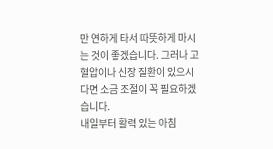만 연하게 타서 따뜻하게 마시는 것이 좋겠습니다. 그러나 고혈압이나 신장 질환이 있으시다면 소금 조절이 꼭 필요하겠습니다.
내일부터 활력 있는 아침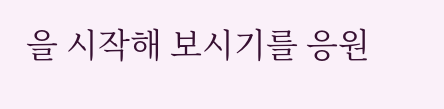을 시작해 보시기를 응원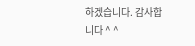하겠습니다. 감사합니다 ^ ^